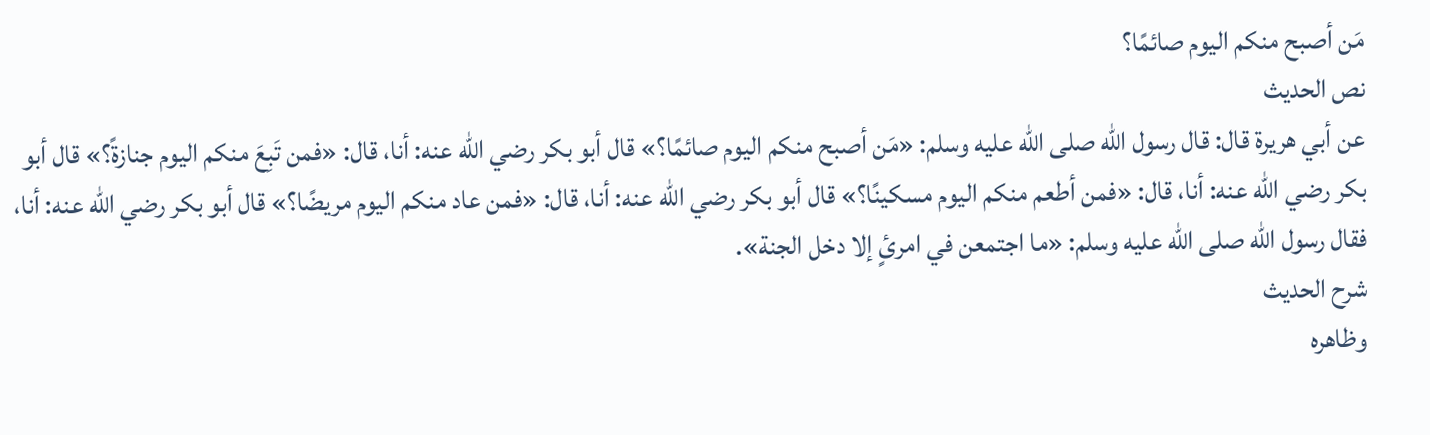مَن أصبح منكم اليوم صائمًا؟
نص الحديث
عن أبي هريرة قال: قال رسول الله صلى الله عليه وسلم: «مَن أصبح منكم اليوم صائمًا؟» قال أبو بكر رضي الله عنه: أنا، قال: «فمن تَبِعَ منكم اليوم جنازةً؟» قال أبو بكر رضي الله عنه: أنا، قال: «فمن أطعم منكم اليوم مسكينًا؟» قال أبو بكر رضي الله عنه: أنا، قال: «فمن عاد منكم اليوم مريضًا؟» قال أبو بكر رضي الله عنه: أنا، فقال رسول الله صلى الله عليه وسلم: «ما اجتمعن في امرئٍ إلا دخل الجنة».
شرح الحديث
وظاهره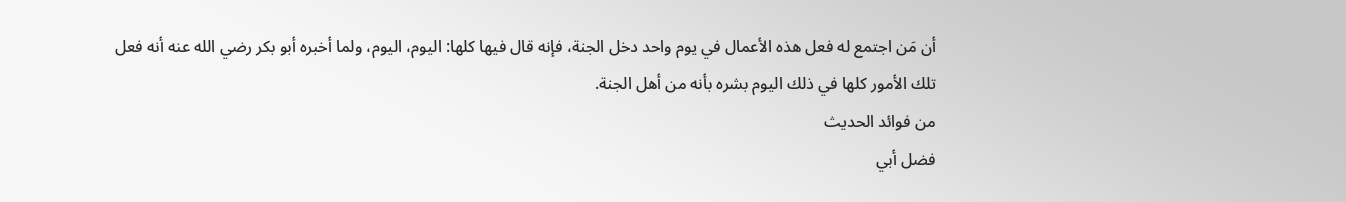أن مَن اجتمع له فعل هذه الأعمال في يوم واحد دخل الجنة، فإنه قال فيها كلها: اليوم، اليوم، ولما أخبره أبو بكر رضي الله عنه أنه فعل تلك الأمور كلها في ذلك اليوم بشره بأنه من أهل الجنة.
من فوائد الحديث
فضل أبي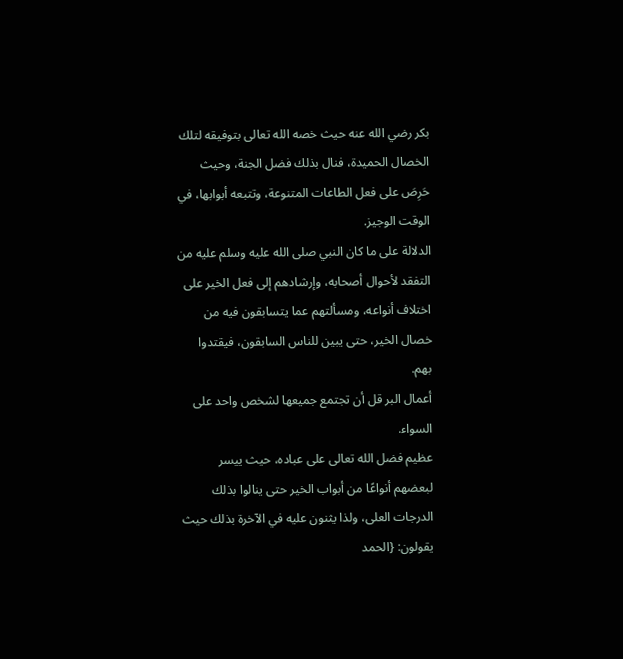بكر رضي الله عنه حيث خصه الله تعالى بتوفيقه لتلك الخصال الحميدة، فنال بذلك فضل الجنة، وحيث حَرِصَ على فعل الطاعات المتنوعة، وتتبعه أبوابها، في الوقت الوجيز.
الدلالة على ما كان النبي صلى الله عليه وسلم عليه من التفقد لأحوال أصحابه، وإرشادهم إلى فعل الخير على اختلاف أنواعه، ومسألتهم عما يتسابقون فيه من خصال الخير، حتى يبين للناس السابقون، فيقتدوا بهم.
أعمال البر قل أن تجتمع جميعها لشخص واحد على السواء.
عظيم فضل الله تعالى على عباده، حيث ييسر لبعضهم أنواعًا من أبواب الخير حتى ينالوا بذلك الدرجات العلى، ولذا يثنون عليه في الآخرة بذلك حيث يقولون: {الحمد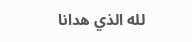لله الذي هدانا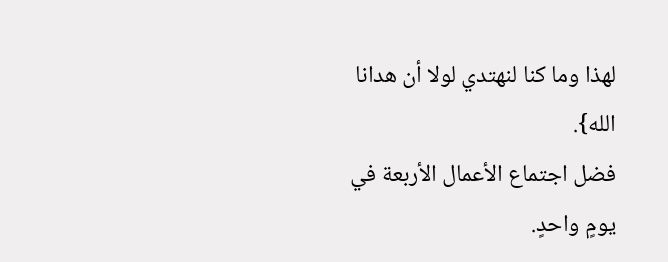لهذا وما كنا لنهتدي لولا أن هدانا الله}.
فضل اجتماع الأعمال الأربعة في يومٍ واحدٍ.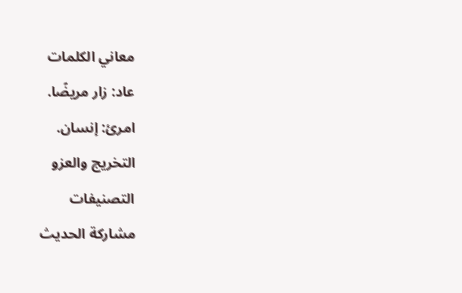معاني الكلمات
عاد: زار مريضًا.
امرئ: إنسان.
التخريج والعزو
التصنيفات
مشاركة الحديث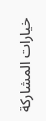خيارات المشاركة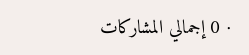· 0 إجمالي المشاركات